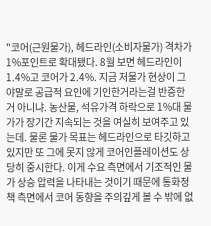"코어(근원물가), 헤드라인(소비자물가) 격차가 1%포인트로 확대됐다. 8월 보면 헤드라인이 1.4%고 코어가 2.4%. 지금 저물가 현상이 그야말로 공급적 요인에 기인한거라는걸 반증한거 아니냐. 농산물, 석유가격 하락으로 1%대 물가가 장기간 지속되는 것을 여실히 보여주고 있는데. 물론 물가 목표는 헤드라인으로 타깃하고 있지만 또 그에 못지 않게 코어인플레이션도 상당히 중시한다. 이게 수요 측면에서 기조적인 물가 상승 압력을 나타내는 것이기 때문에 통화정책 측면에서 코어 동향을 주의깊게 볼 수 밖에 없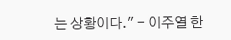는 상황이다." - 이주열 한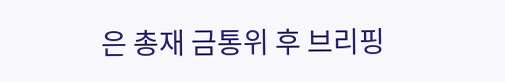은 총재 금통위 후 브리핑